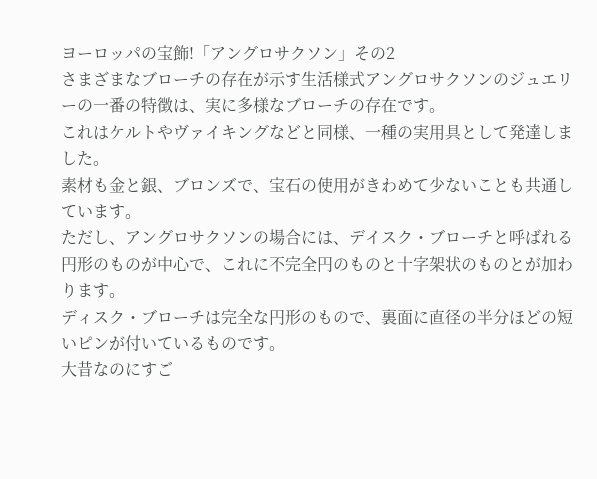ヨーロッパの宝飾!「アングロサクソン」その2
さまざまなブローチの存在が示す生活様式アングロサクソンのジュエリーの一番の特徴は、実に多様なブローチの存在です。
これはケルトやヴァイキングなどと同様、一種の実用具として発達しました。
素材も金と銀、ブロンズで、宝石の使用がきわめて少ないことも共通しています。
ただし、アングロサクソンの場合には、デイスク・ブローチと呼ばれる円形のものが中心で、これに不完全円のものと十字架状のものとが加わります。
ディスク・ブローチは完全な円形のもので、裏面に直径の半分ほどの短いピンが付いているものです。
大昔なのにすご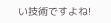い技術ですよね!